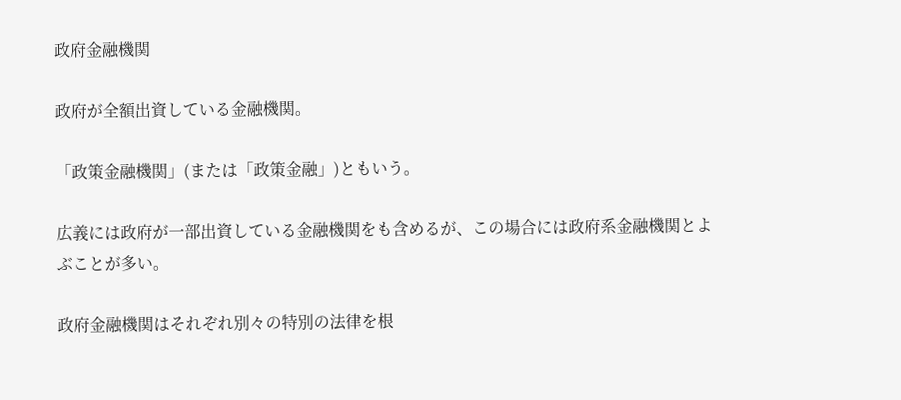政府金融機関

政府が全額出資している金融機関。

「政策金融機関」(または「政策金融」)ともいう。

広義には政府が一部出資している金融機関をも含めるが、この場合には政府系金融機関とよぶことが多い。

政府金融機関はそれぞれ別々の特別の法律を根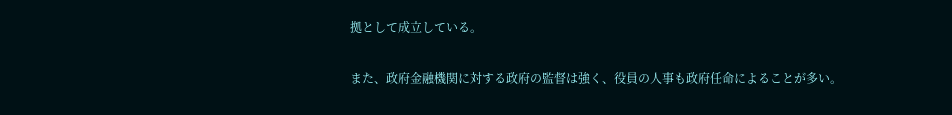拠として成立している。

また、政府金融機関に対する政府の監督は強く、役員の人事も政府任命によることが多い。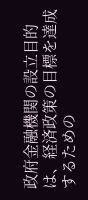政府金融機関の設立目的は、経済政策の目標を達成するための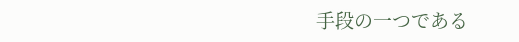手段の一つである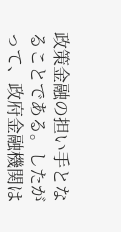政策金融の担い手となることである。したがって、政府金融機関は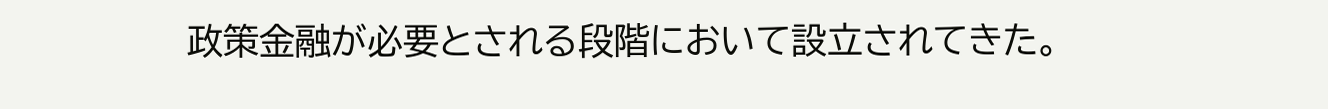政策金融が必要とされる段階において設立されてきた。